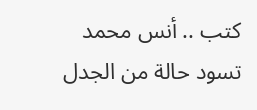كتب .. أنس محمد
تسود حالة من الجدل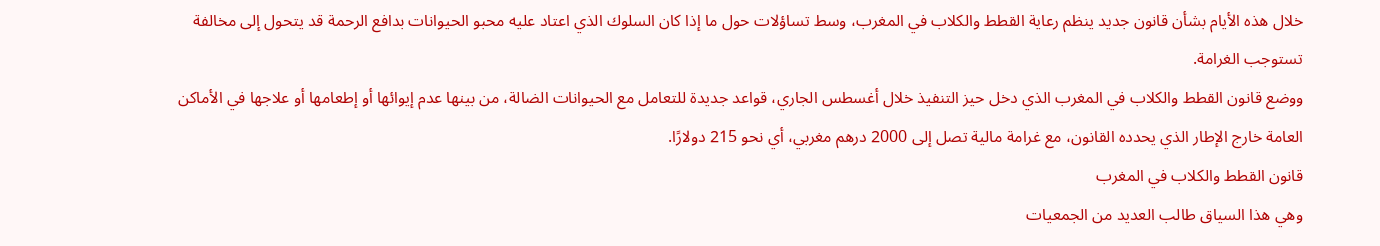خلال هذه الأيام بشأن قانون جديد ينظم رعاية القطط والكلاب في المغرب، وسط تساؤلات حول ما إذا كان السلوك الذي اعتاد عليه محبو الحيوانات بدافع الرحمة قد يتحول إلى مخالفة تستوجب الغرامة.
ووضع قانون القطط والكلاب في المغرب الذي دخل حيز التنفيذ خلال أغسطس الجاري، قواعد جديدة للتعامل مع الحيوانات الضالة، من بينها عدم إيوائها أو إطعامها أو علاجها في الأماكن العامة خارج الإطار الذي يحدده القانون، مع غرامة مالية تصل إلى 2000 درهم مغربي، أي نحو 215 دولارًا.
قانون القطط والكلاب في المغرب
وهي هذا السياق طالب العديد من الجمعيات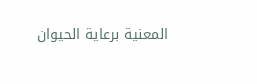المعنية برعاية الحيوان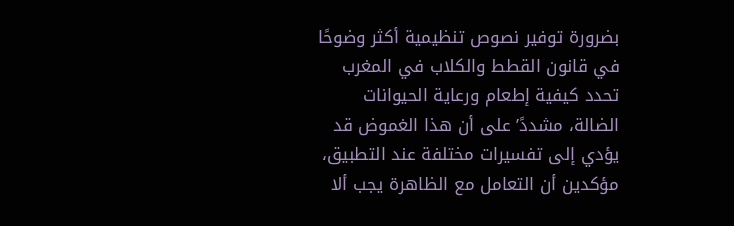بضرورة توفير نصوص تنظيمية أكثر وضوحًا في قانون القطط والكلاب في المغرب تحدد كيفية إطعام ورعاية الحيوانات الضالة، مشددً’ على أن هذا الغموض قد يؤدي إلى تفسيرات مختلفة عند التطبيق، مؤكدين أن التعامل مع الظاهرة يجب ألا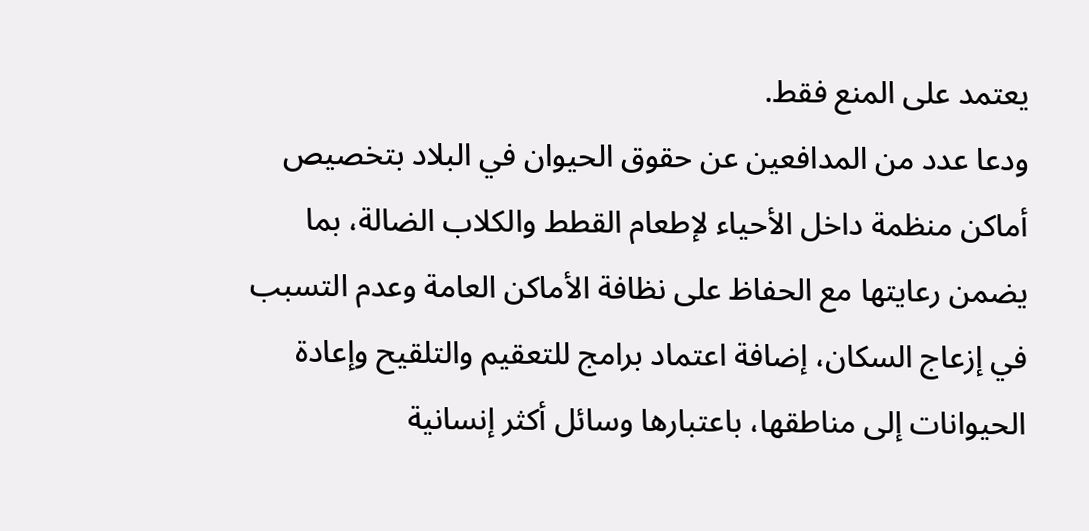يعتمد على المنع فقط.
ودعا عدد من المدافعين عن حقوق الحيوان في البلاد بتخصيص أماكن منظمة داخل الأحياء لإطعام القطط والكلاب الضالة، بما يضمن رعايتها مع الحفاظ على نظافة الأماكن العامة وعدم التسبب في إزعاج السكان، إضافة اعتماد برامج للتعقيم والتلقيح وإعادة الحيوانات إلى مناطقها، باعتبارها وسائل أكثر إنسانية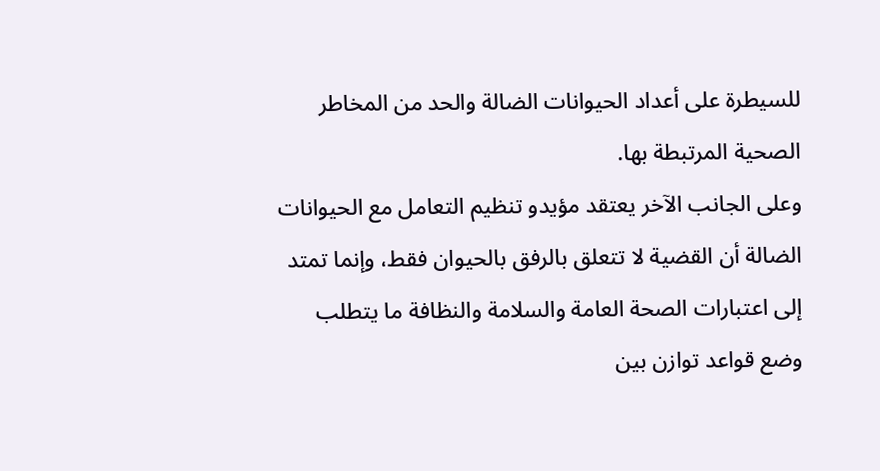للسيطرة على أعداد الحيوانات الضالة والحد من المخاطر الصحية المرتبطة بها.
وعلى الجانب الآخر يعتقد مؤيدو تنظيم التعامل مع الحيوانات الضالة أن القضية لا تتعلق بالرفق بالحيوان فقط، وإنما تمتد إلى اعتبارات الصحة العامة والسلامة والنظافة ما يتطلب وضع قواعد توازن بين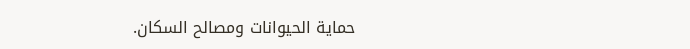حماية الحيوانات ومصالح السكان.